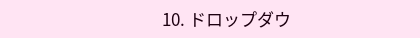10. ドロップダウ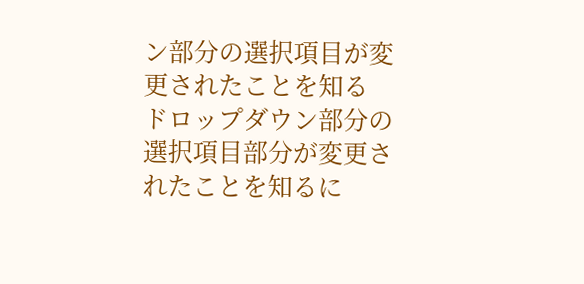ン部分の選択項目が変更されたことを知る
ドロップダウン部分の選択項目部分が変更されたことを知るに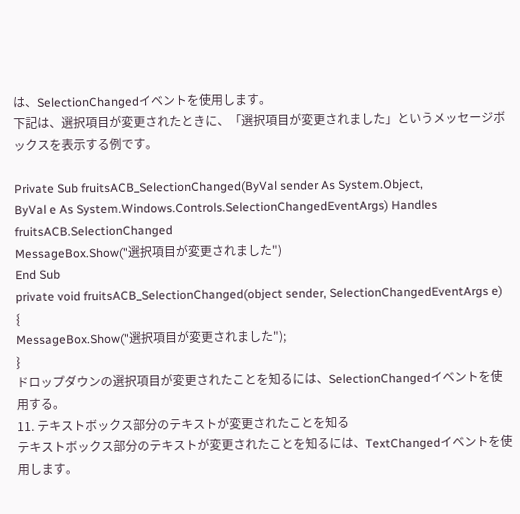は、SelectionChangedイベントを使用します。
下記は、選択項目が変更されたときに、「選択項目が変更されました」というメッセージボックスを表示する例です。

Private Sub fruitsACB_SelectionChanged(ByVal sender As System.Object,
ByVal e As System.Windows.Controls.SelectionChangedEventArgs) Handles fruitsACB.SelectionChanged
MessageBox.Show("選択項目が変更されました")
End Sub
private void fruitsACB_SelectionChanged(object sender, SelectionChangedEventArgs e)
{
MessageBox.Show("選択項目が変更されました");
}
ドロップダウンの選択項目が変更されたことを知るには、SelectionChangedイベントを使用する。
11. テキストボックス部分のテキストが変更されたことを知る
テキストボックス部分のテキストが変更されたことを知るには、TextChangedイベントを使用します。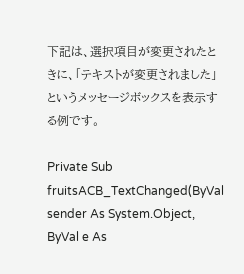下記は、選択項目が変更されたときに、「テキストが変更されました」というメッセージボックスを表示する例です。

Private Sub fruitsACB_TextChanged(ByVal sender As System.Object,
ByVal e As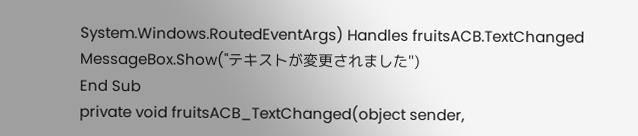System.Windows.RoutedEventArgs) Handles fruitsACB.TextChanged
MessageBox.Show("テキストが変更されました")
End Sub
private void fruitsACB_TextChanged(object sender,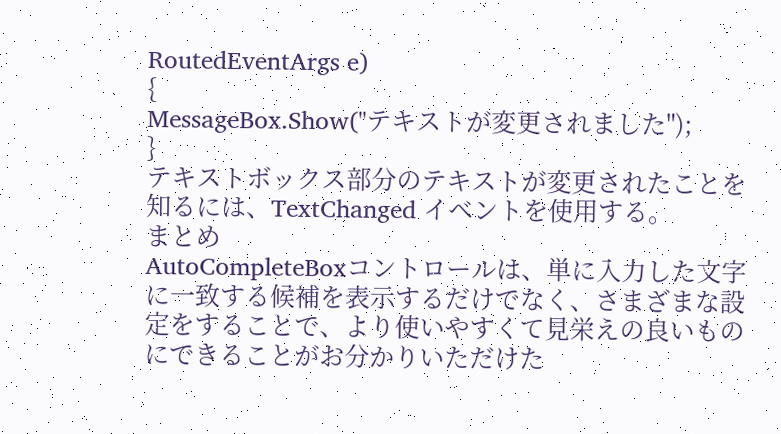RoutedEventArgs e)
{
MessageBox.Show("テキストが変更されました");
}
テキストボックス部分のテキストが変更されたことを知るには、TextChanged イベントを使用する。
まとめ
AutoCompleteBoxコントロールは、単に入力した文字に一致する候補を表示するだけでなく、さまざまな設定をすることで、より使いやすくて見栄えの良いものにできることがお分かりいただけた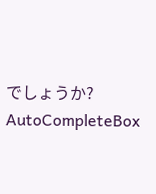でしょうか?
AutoCompleteBox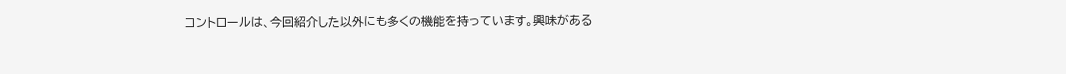コントロールは、今回紹介した以外にも多くの機能を持っています。興味がある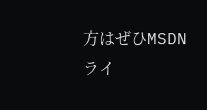方はぜひMSDNライ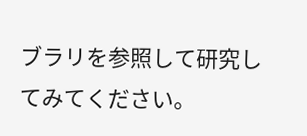ブラリを参照して研究してみてください。